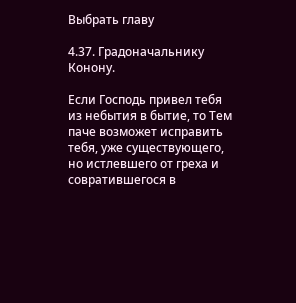Выбрать главу

4.37. Градоначальнику Конону.

Если Господь привел тебя из небытия в бытие, то Тем паче возможет исправить тебя, уже существующего, но истлевшего от греха и совратившегося в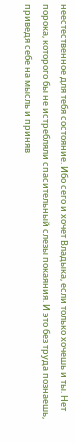неестественное для тебя состояние. Ибо сего и хочет Владыка, если только хочешь и ты. Нет порока, которого бы не истребляли спасительный слезы покаяния. И это без труда познаешь, приведя себе на мысль и приняв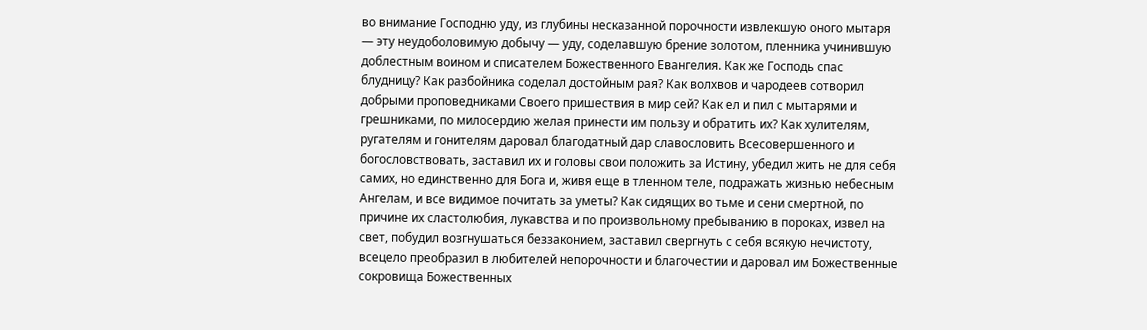во внимание Господню уду, из глубины несказанной порочности извлекшую оного мытаря — эту неудоболовимую добычу — уду, соделавшую брение золотом, пленника учинившую доблестным воином и списателем Божественного Евангелия. Как же Господь спас блудницу? Как разбойника соделал достойным рая? Как волхвов и чародеев сотворил добрыми проповедниками Своего пришествия в мир сей? Как ел и пил с мытарями и грешниками, по милосердию желая принести им пользу и обратить их? Как хулителям, ругателям и гонителям даровал благодатный дар славословить Всесовершенного и богословствовать, заставил их и головы свои положить за Истину, убедил жить не для себя самих, но единственно для Бога и, живя еще в тленном теле, подражать жизнью небесным Ангелам, и все видимое почитать за уметы? Как сидящих во тьме и сени смертной, по причине их сластолюбия, лукавства и по произвольному пребыванию в пороках, извел на свет, побудил возгнушаться беззаконием, заставил свергнуть с себя всякую нечистоту, всецело преобразил в любителей непорочности и благочестии и даровал им Божественные сокровища Божественных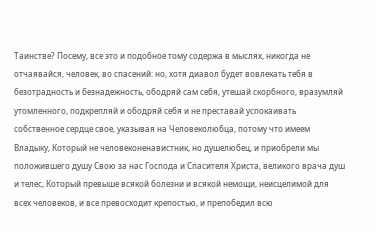Таинстве? Посему, все это и подобное тому содержа в мыслях, никогда не отчаявайся, человек, во спасений: но, хотя диавол будет вовлекать тебя в безотрадность и безнадежность, ободряй сам себя, утешай скорбного, вразумляй утомленного, подкрепляй и ободряй себя и не преставай успокаивать собственное сердце свое, указывая на Человеколюбца, потому что имеем Владыку, Который не человеконенавистник, но душелюбец, и приобрели мы положившего душу Свою за нас Господа и Спасителя Христа, великого врача душ и телес, Который превыше всякой болезни и всякой немощи, неисцелимой для всех человеков, и все превосходит крепостью, и препобедил всю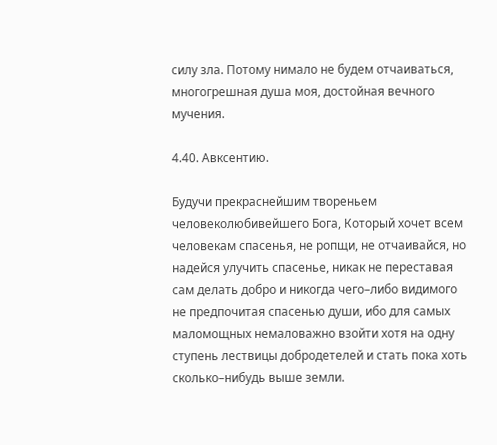силу зла. Потому нимало не будем отчаиваться, многогрешная душа моя, достойная вечного мучения.

4.40. Авксентию.

Будучи прекраснейшим твореньем человеколюбивейшего Бога, Который хочет всем человекам спасенья, не ропщи, не отчаивайся, но надейся улучить спасенье, никак не переставая сам делать добро и никогда чего–либо видимого не предпочитая спасенью души, ибо для самых маломощных немаловажно взойти хотя на одну ступень лествицы добродетелей и стать пока хоть сколько–нибудь выше земли.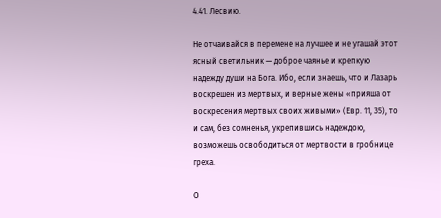4.41. Лесвию.

Не отчаивайся в перемене на лучшее и не угашай этот ясный светильник — доброе чаянье и крепкую надежду души на Бога. Ибо, если знаешь, что и Лазарь воскрешен из мертвых, и верные жены «прияша от воскресения мертвых своих живыми» (Евр. 11, 35), то и сам, без сомненья, укрепившись надеждою, возможешь освободиться от мертвости в гробнице греха.

О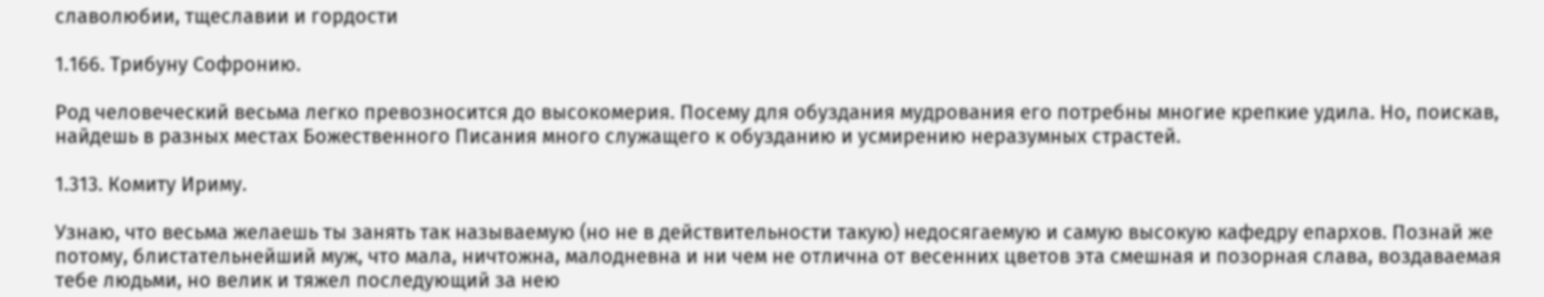славолюбии, тщеславии и гордости

1.166. Трибуну Софронию.

Род человеческий весьма легко превозносится до высокомерия. Посему для обуздания мудрования его потребны многие крепкие удила. Но, поискав, найдешь в разных местах Божественного Писания много служащего к обузданию и усмирению неразумных страстей.

1.313. Комиту Ириму.

Узнаю, что весьма желаешь ты занять так называемую (но не в действительности такую) недосягаемую и самую высокую кафедру епархов. Познай же потому, блистательнейший муж, что мала, ничтожна, малодневна и ни чем не отлична от весенних цветов эта смешная и позорная слава, воздаваемая тебе людьми, но велик и тяжел последующий за нею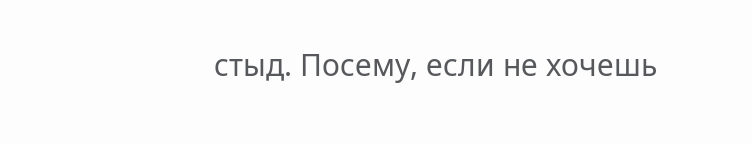стыд. Посему, если не хочешь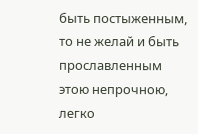быть постыженным, то не желай и быть прославленным этою непрочною, легко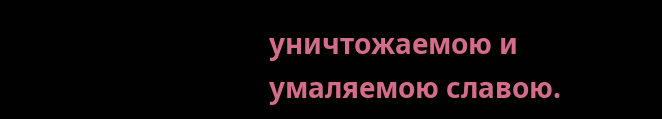уничтожаемою и умаляемою славою.